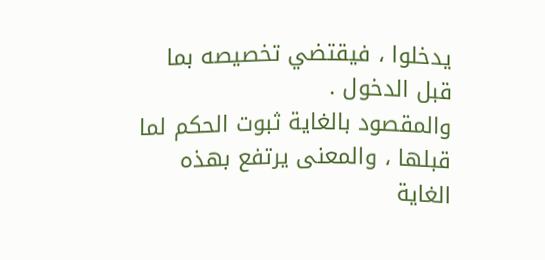يدخلوا ، فيقتضي تخصيصه بما قبل الدخول .
والمقصود بالغاية ثبوت الحكم لما قبلها ، والمعنى يرتفع بهذه الغاية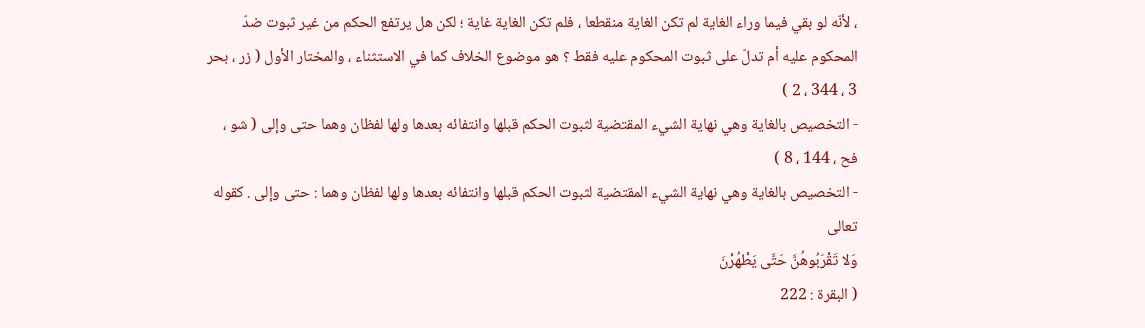، لأنّه لو بقي فيما وراء الغاية لم تكن الغاية منقطعا ، فلم تكن الغاية غاية ؛ لكن هل يرتفع الحكم من غير ثبوت ضدّ المحكوم عليه أم تدلّ على ثبوت المحكوم عليه فقط ؟ هو موضوع الخلاف كما في الاستثناء ، والمختار الأول ( زر ، بحر 3 ، 344 ، 2 )
- التخصيص بالغاية وهي نهاية الشيء المقتضية لثبوت الحكم قبلها وانتفائه بعدها ولها لفظان وهما حتى وإلى ( شو ، فح ، 144 ، 8 )
- التخصيص بالغاية وهي نهاية الشيء المقتضية لثبوت الحكم قبلها وانتفائه بعدها ولها لفظان وهما : حتى وإلى . كقوله تعالى
وَلا تَقْرَبُوهُنَّ حَتَّى يَطْهُرْنَ
( البقرة : 222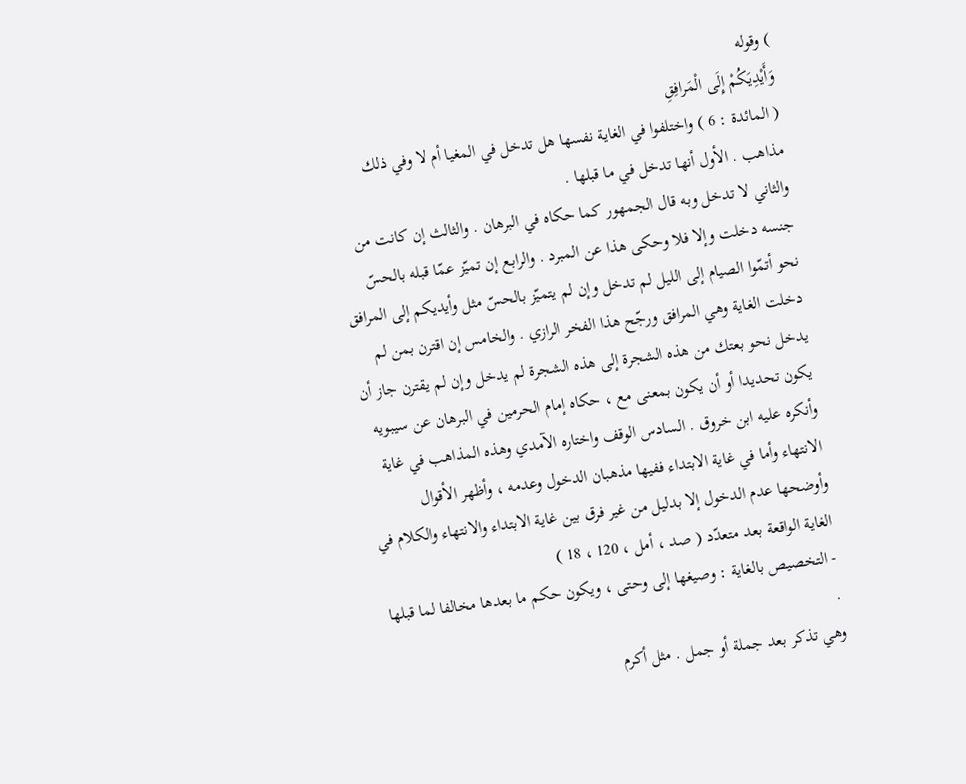) وقوله
وَأَيْدِيَكُمْ إِلَى الْمَرافِقِ
( المائدة : 6 ) واختلفوا في الغاية نفسها هل تدخل في المغيا أم لا وفي ذلك مذاهب . الأول أنها تدخل في ما قبلها .
والثاني لا تدخل وبه قال الجمهور كما حكاه في البرهان . والثالث إن كانت من جنسه دخلت وإلا فلا وحكى هذا عن المبرد . والرابع إن تميّز عمّا قبله بالحسّ نحو أتمّوا الصيام إلى الليل لم تدخل وإن لم يتميّز بالحسّ مثل وأيديكم إلى المرافق دخلت الغاية وهي المرافق ورجّح هذا الفخر الرازي . والخامس إن اقترن بمن لم يدخل نحو بعتك من هذه الشجرة إلى هذه الشجرة لم يدخل وإن لم يقترن جاز أن يكون تحديدا أو أن يكون بمعنى مع ، حكاه إمام الحرمين في البرهان عن سيبويه وأنكره عليه ابن خروق . السادس الوقف واختاره الآمدي وهذه المذاهب في غاية الانتهاء وأما في غاية الابتداء ففيها مذهبان الدخول وعدمه ، وأظهر الأقوال وأوضحها عدم الدخول إلا بدليل من غير فرق بين غاية الابتداء والانتهاء والكلام في الغاية الواقعة بعد متعدّد ( صد ، أمل ، 120 ، 18 )
- التخصيص بالغاية : وصيغها إلى وحتى ، ويكون حكم ما بعدها مخالفا لما قبلها .
وهي تذكر بعد جملة أو جمل . مثل أكرم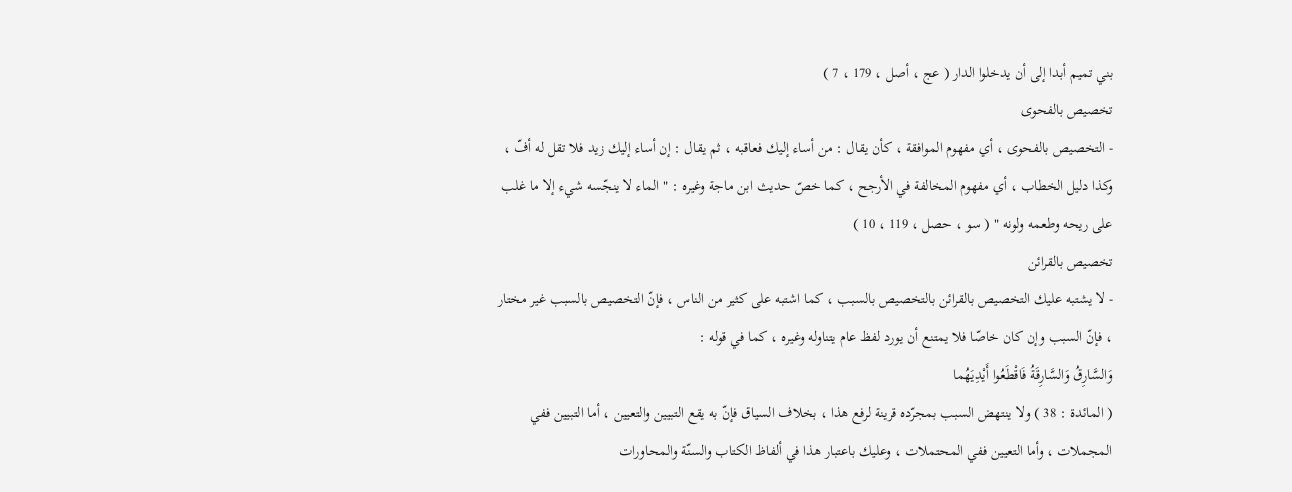بني تميم أبدا إلى أن يدخلوا الدار ( عج ، أصل ، 179 ، 7 )
تخصيص بالفحوى
- التخصيص بالفحوى ، أي مفهوم الموافقة ، كأن يقال : من أساء إليك فعاقبه ، ثم يقال : إن أساء إليك زيد فلا تقل له أفّ ، وكذا دليل الخطاب ، أي مفهوم المخالفة في الأرجح ، كما خصّ حديث ابن ماجة وغيره : " الماء لا ينجّسه شيء إلا ما غلب على ريحه وطعمه ولونه " ( سو ، حصل ، 119 ، 10 )
تخصيص بالقرائن
- لا يشتبه عليك التخصيص بالقرائن بالتخصيص بالسبب ، كما اشتبه على كثير من الناس ، فإنّ التخصيص بالسبب غير مختار ، فإنّ السبب وإن كان خاصّا فلا يمتنع أن يورد لفظ عام يتناوله وغيره ، كما في قوله :
وَالسَّارِقُ وَالسَّارِقَةُ فَاقْطَعُوا أَيْدِيَهُما
( المائدة : 38 ) ولا ينتهض السبب بمجرّده قرينة لرفع هذا ، بخلاف السياق فإنّ به يقع التبيين والتعيين ، أما التبيين ففي المجملات ، وأما التعيين ففي المحتملات ، وعليك باعتبار هذا في ألفاظ الكتاب والسنّة والمحاورات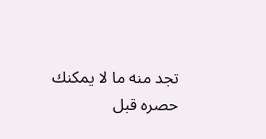تجد منه ما لا يمكنك حصره قبل